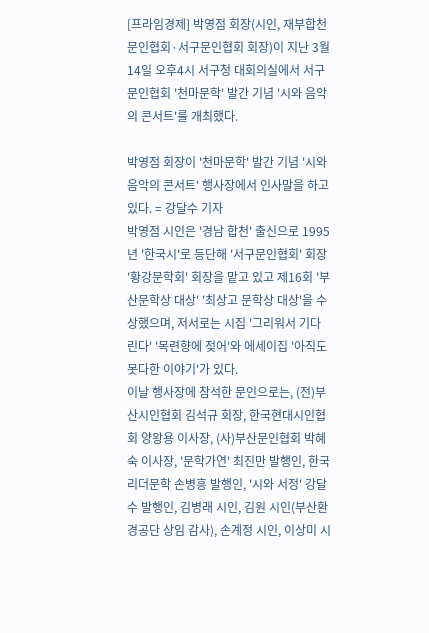[프라임경제] 박영점 회장(시인, 재부합천문인협회·서구문인협회 회장)이 지난 3월14일 오후4시 서구청 대회의실에서 서구문인협회 '천마문학' 발간 기념 '시와 음악의 콘서트'를 개최했다.

박영점 회장이 '천마문학' 발간 기념 '시와 음악의 콘서트' 행사장에서 인사말을 하고 있다. = 강달수 기자
박영점 시인은 '경남 합천' 출신으로 1995년 '한국시'로 등단해 '서구문인협회' 회장 '황강문학회' 회장을 맡고 있고 제16회 '부산문학상 대상' '최상고 문학상 대상'을 수상했으며, 저서로는 시집 '그리워서 기다린다' '목련향에 젖어'와 에세이집 '아직도 못다한 이야기'가 있다.
이날 행사장에 참석한 문인으로는, (전)부산시인협회 김석규 회장, 한국현대시인협회 양왕용 이사장, (사)부산문인협회 박혜숙 이사장, '문학가연' 최진만 발행인, 한국리더문학 손병흥 발행인, '시와 서정' 강달수 발행인, 김병래 시인, 김원 시인(부산환경공단 상임 감사), 손계정 시인, 이상미 시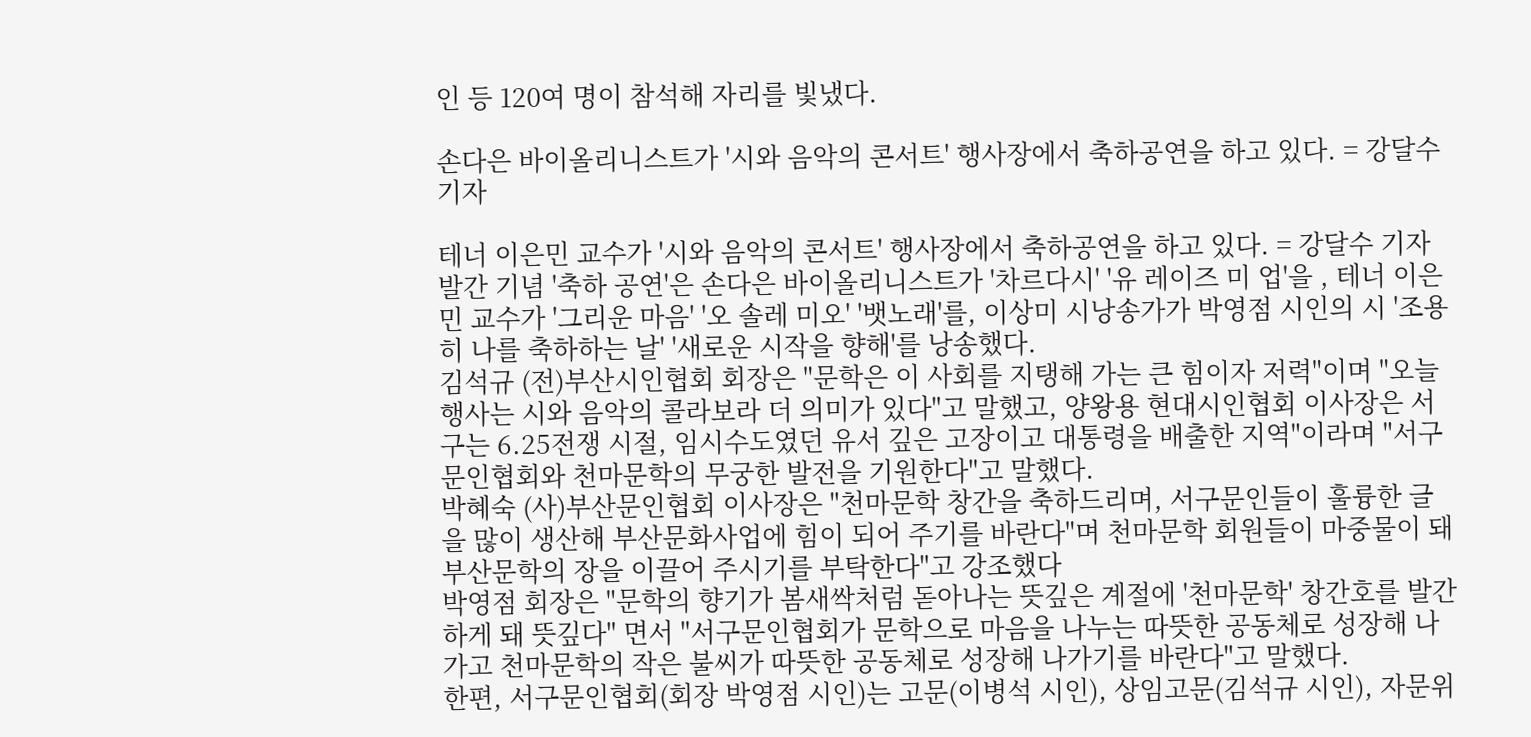인 등 120여 명이 참석해 자리를 빛냈다.

손다은 바이올리니스트가 '시와 음악의 콘서트' 행사장에서 축하공연을 하고 있다. = 강달수 기자

테너 이은민 교수가 '시와 음악의 콘서트' 행사장에서 축하공연을 하고 있다. = 강달수 기자
발간 기념 '축하 공연'은 손다은 바이올리니스트가 '차르다시' '유 레이즈 미 업'을 , 테너 이은민 교수가 '그리운 마음' '오 솔레 미오' '뱃노래'를, 이상미 시낭송가가 박영점 시인의 시 '조용히 나를 축하하는 날' '새로운 시작을 향해'를 낭송했다.
김석규 (전)부산시인협회 회장은 "문학은 이 사회를 지탱해 가는 큰 힘이자 저력"이며 "오늘 행사는 시와 음악의 콜라보라 더 의미가 있다"고 말했고, 양왕용 현대시인협회 이사장은 서구는 6.25전쟁 시절, 임시수도였던 유서 깊은 고장이고 대통령을 배출한 지역"이라며 "서구문인협회와 천마문학의 무궁한 발전을 기원한다"고 말했다.
박혜숙 (사)부산문인협회 이사장은 "천마문학 창간을 축하드리며, 서구문인들이 훌륭한 글을 많이 생산해 부산문화사업에 힘이 되어 주기를 바란다"며 천마문학 회원들이 마중물이 돼 부산문학의 장을 이끌어 주시기를 부탁한다"고 강조했다
박영점 회장은 "문학의 향기가 봄새싹처럼 돋아나는 뜻깊은 계절에 '천마문학' 창간호를 발간하게 돼 뜻깊다" 면서 "서구문인협회가 문학으로 마음을 나누는 따뜻한 공동체로 성장해 나가고 천마문학의 작은 불씨가 따뜻한 공동체로 성장해 나가기를 바란다"고 말했다.
한편, 서구문인협회(회장 박영점 시인)는 고문(이병석 시인), 상임고문(김석규 시인), 자문위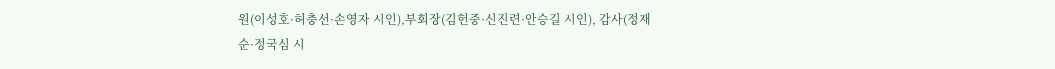원(이성호·허충선·손영자 시인),부회장(김헌중·신진련·안승길 시인), 감사(정재순·정국심 시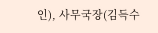인), 사무국장(김득수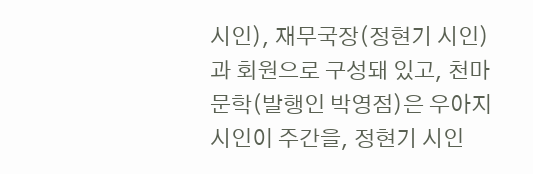시인), 재무국장(정현기 시인)과 회원으로 구성돼 있고, 천마문학(발행인 박영점)은 우아지 시인이 주간을, 정현기 시인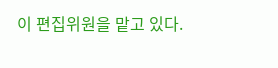이 편집위원을 맡고 있다.